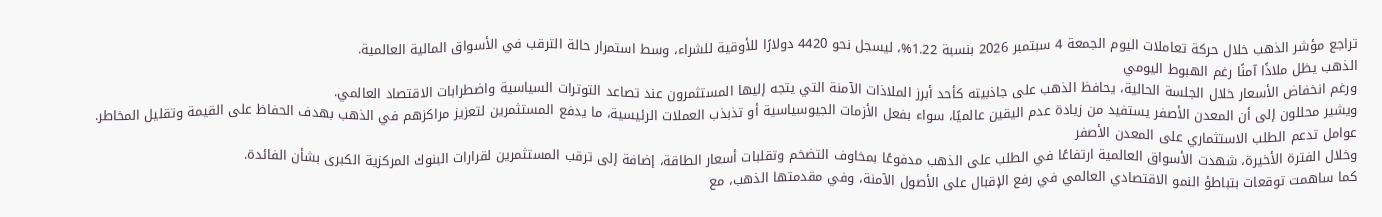تراجع مؤشر الذهب خلال حركة تعاملات اليوم الجمعة 4 سبتمبر 2026 بنسبة 1.22%، ليسجل نحو 4420 دولارًا للأوقية للشراء، وسط استمرار حالة الترقب في الأسواق المالية العالمية.
الذهب يظل ملاذًا آمنًا رغم الهبوط اليومي
ورغم انخفاض الأسعار خلال الجلسة الحالية، يحافظ الذهب على جاذبيته كأحد أبرز الملاذات الآمنة التي يتجه إليها المستثمرون عند تصاعد التوترات السياسية واضطرابات الاقتصاد العالمي.
ويشير محللون إلى أن المعدن الأصفر يستفيد من زيادة عدم اليقين عالميًا، سواء بفعل الأزمات الجيوسياسية أو تذبذب العملات الرئيسية، ما يدفع المستثمرين لتعزيز مراكزهم في الذهب بهدف الحفاظ على القيمة وتقليل المخاطر.
عوامل تدعم الطلب الاستثماري على المعدن الأصفر
وخلال الفترة الأخيرة، شهدت الأسواق العالمية ارتفاعًا في الطلب على الذهب مدفوعًا بمخاوف التضخم وتقلبات أسعار الطاقة، إضافة إلى ترقب المستثمرين لقرارات البنوك المركزية الكبرى بشأن الفائدة.
كما ساهمت توقعات بتباطؤ النمو الاقتصادي العالمي في رفع الإقبال على الأصول الآمنة، وفي مقدمتها الذهب، مع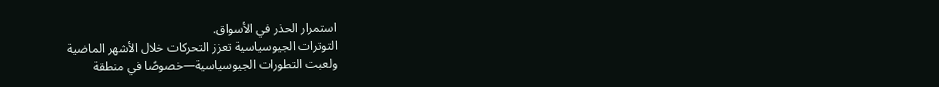استمرار الحذر في الأسواق.
التوترات الجيوسياسية تعزز التحركات خلال الأشهر الماضية
ولعبت التطورات الجيوسياسية—خصوصًا في منطقة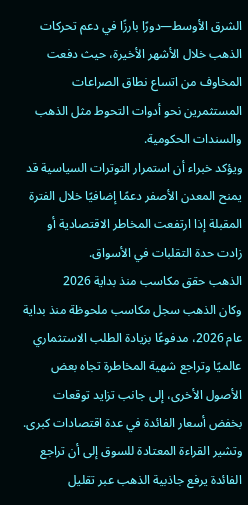الشرق الأوسط—دورًا بارزًا في دعم تحركات الذهب خلال الأشهر الأخيرة، حيث دفعت المخاوف من اتساع نطاق الصراعات المستثمرين نحو أدوات التحوط مثل الذهب والسندات الحكومية.
ويؤكد خبراء أن استمرار التوترات السياسية قد يمنح المعدن الأصفر دعمًا إضافيًا خلال الفترة المقبلة إذا ارتفعت المخاطر الاقتصادية أو زادت حدة التقلبات في الأسواق.
الذهب حقق مكاسب منذ بداية 2026
وكان الذهب سجل مكاسب ملحوظة منذ بداية عام 2026، مدفوعًا بزيادة الطلب الاستثماري عالميًا وتراجع شهية المخاطرة تجاه بعض الأصول الأخرى، إلى جانب تزايد توقعات بخفض أسعار الفائدة في عدة اقتصادات كبرى.
وتشير القراءة المعتادة للسوق إلى أن تراجع الفائدة يرفع جاذبية الذهب عبر تقليل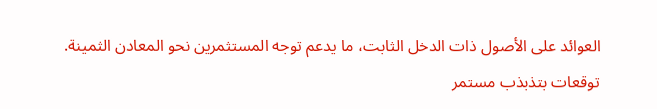العوائد على الأصول ذات الدخل الثابت، ما يدعم توجه المستثمرين نحو المعادن الثمينة.
توقعات بتذبذب مستمر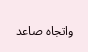واتجاه صاعد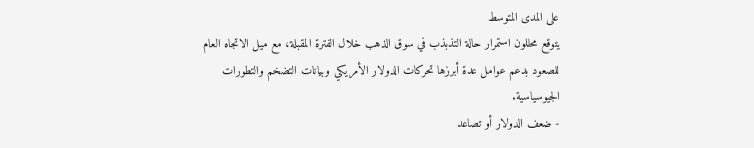على المدى المتوسط
يتوقع محللون استمرار حالة التذبذب في سوق الذهب خلال الفترة المقبلة، مع ميل الاتجاه العام للصعود بدعم عوامل عدة أبرزها تحركات الدولار الأمريكي وبيانات التضخم والتطورات الجيوسياسية.
- ضعف الدولار أو تصاعد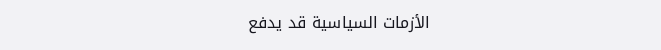الأزمات السياسية قد يدفع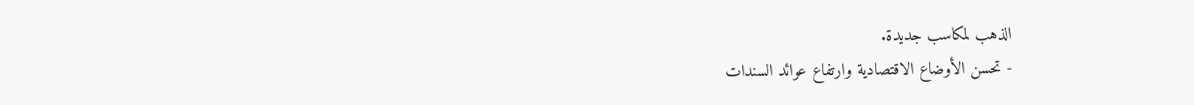الذهب لمكاسب جديدة.
- تحسن الأوضاع الاقتصادية وارتفاع عوائد السندات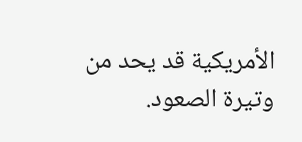الأمريكية قد يحد من وتيرة الصعود.